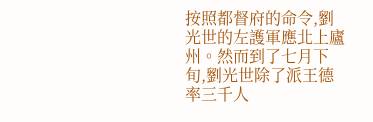按照都督府的命令,劉光世的左護軍應北上廬州。然而到了七月下旬,劉光世除了派王德率三千人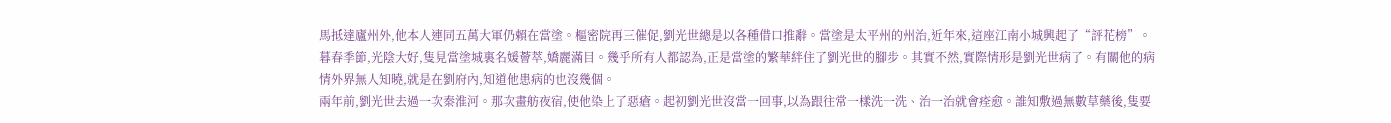馬抵達廬州外,他本人連同五萬大軍仍賴在當塗。樞密院再三催促,劉光世總是以各種借口推辭。當塗是太平州的州治,近年來,這座江南小城興起了“評花榜”。暮春季節,光陰大好,隻見當塗城裏名媛薈萃,嬌麗滿目。幾乎所有人都認為,正是當塗的繁華絆住了劉光世的腳步。其實不然,實際情形是劉光世病了。有關他的病情外界無人知曉,就是在劉府內,知道他患病的也沒幾個。
兩年前,劉光世去過一次秦淮河。那次畫舫夜宿,使他染上了惡瘡。起初劉光世沒當一回事,以為跟往常一樣洗一洗、治一治就會痊愈。誰知敷過無數草藥後,隻要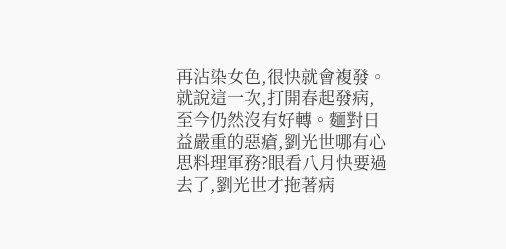再沾染女色,很快就會複發。就說這一次,打開春起發病,至今仍然沒有好轉。麵對日益嚴重的惡瘡,劉光世哪有心思料理軍務?眼看八月快要過去了,劉光世才拖著病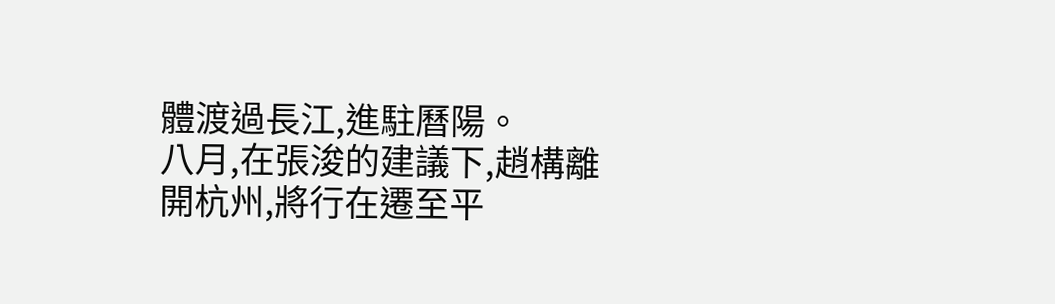體渡過長江,進駐曆陽。
八月,在張浚的建議下,趙構離開杭州,將行在遷至平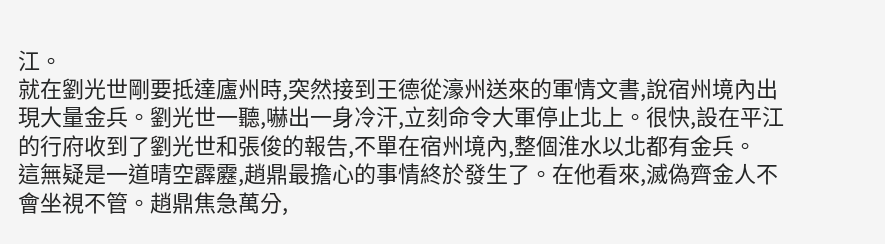江。
就在劉光世剛要抵達廬州時,突然接到王德從濠州送來的軍情文書,說宿州境內出現大量金兵。劉光世一聽,嚇出一身冷汗,立刻命令大軍停止北上。很快,設在平江的行府收到了劉光世和張俊的報告,不單在宿州境內,整個淮水以北都有金兵。
這無疑是一道晴空霹靂,趙鼎最擔心的事情終於發生了。在他看來,滅偽齊金人不會坐視不管。趙鼎焦急萬分,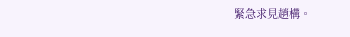緊急求見趙構。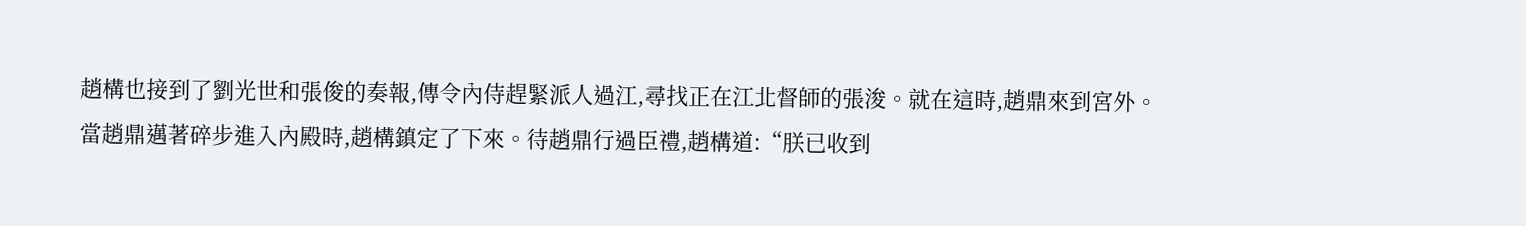趙構也接到了劉光世和張俊的奏報,傳令內侍趕緊派人過江,尋找正在江北督師的張浚。就在這時,趙鼎來到宮外。
當趙鼎邁著碎步進入內殿時,趙構鎮定了下來。待趙鼎行過臣禮,趙構道:“朕已收到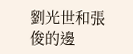劉光世和張俊的邊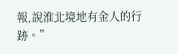報,說淮北境地有金人的行跡。”